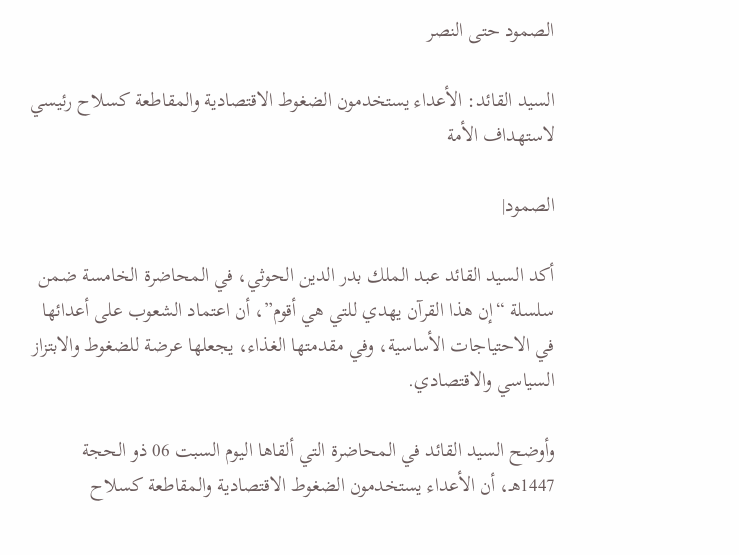الصمود حتى النصر

السيد القائد: الأعداء يستخدمون الضغوط الاقتصادية والمقاطعة كسلاح رئيسي لاستهداف الأمة

الصمود|

أكد السيد القائد عبد الملك بدر الدين الحوثي، في المحاضرة الخامسة ضمن سلسلة “إن هذا القرآن يهدي للتي هي أقوم”، أن اعتماد الشعوب على أعدائها في الاحتياجات الأساسية، وفي مقدمتها الغذاء، يجعلها عرضة للضغوط والابتزاز السياسي والاقتصادي.

وأوضح السيد القائد في المحاضرة التي ألقاها اليوم السبت 06 ذو الحجة 1447هـ، أن الأعداء يستخدمون الضغوط الاقتصادية والمقاطعة كسلاح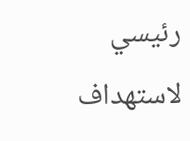رئيسي لاستهداف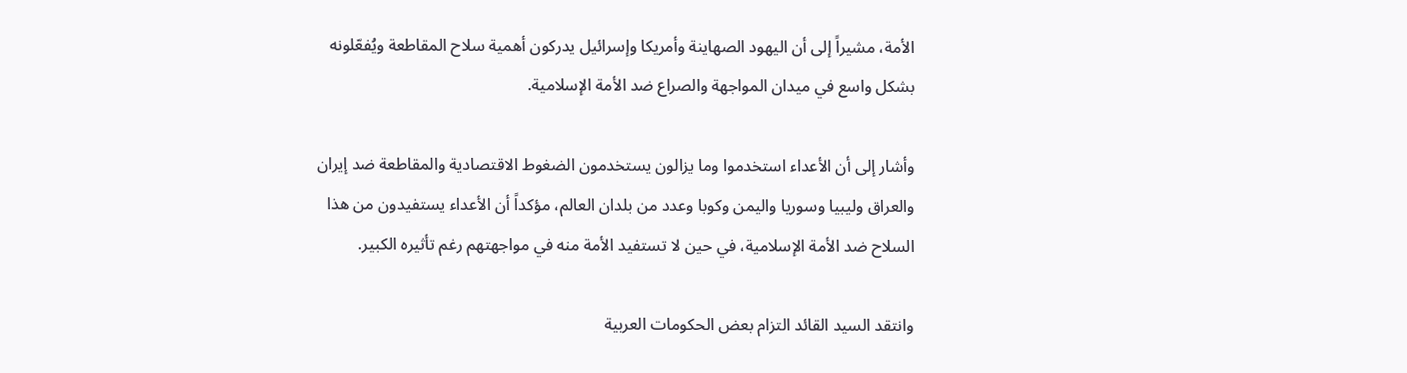الأمة، مشيراً إلى أن اليهود الصهاينة وأمريكا وإسرائيل يدركون أهمية سلاح المقاطعة ويُفعّلونه بشكل واسع في ميدان المواجهة والصراع ضد الأمة الإسلامية.

وأشار إلى أن الأعداء استخدموا وما يزالون يستخدمون الضغوط الاقتصادية والمقاطعة ضد إيران والعراق وليبيا وسوريا واليمن وكوبا وعدد من بلدان العالم، مؤكداً أن الأعداء يستفيدون من هذا السلاح ضد الأمة الإسلامية، في حين لا تستفيد الأمة منه في مواجهتهم رغم تأثيره الكبير.

وانتقد السيد القائد التزام بعض الحكومات العربية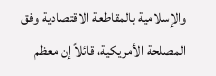والإسلامية بالمقاطعة الاقتصادية وفق المصلحة الأمريكية، قائلاً إن معظم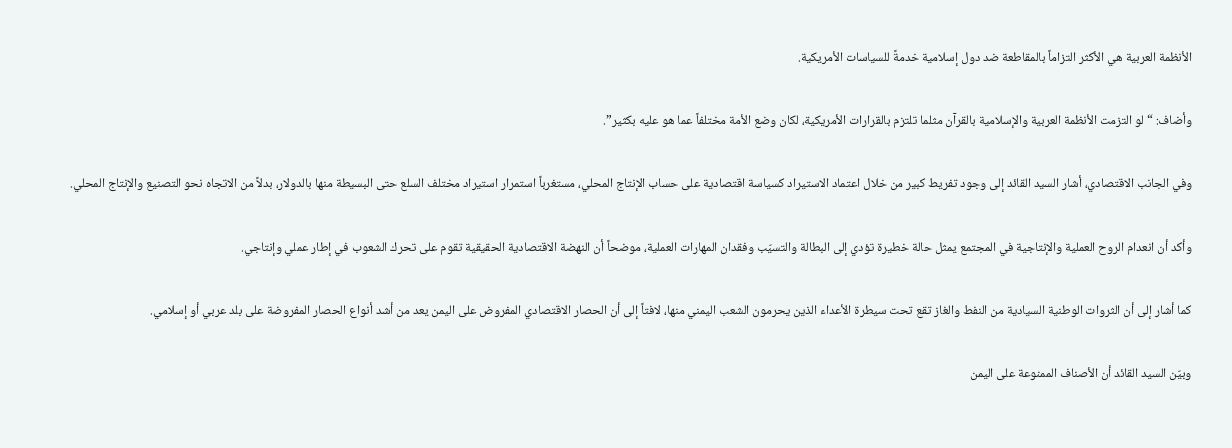الأنظمة العربية هي الأكثر التزاماً بالمقاطعة ضد دول إسلامية خدمةً للسياسات الأمريكية.

وأضاف: “لو التزمت الأنظمة العربية والإسلامية بالقرآن مثلما تلتزم بالقرارات الأمريكية، لكان وضع الأمة مختلفاً عما هو عليه بكثير”.

وفي الجانب الاقتصادي، أشار السيد القائد إلى وجود تفريط كبير من خلال اعتماد الاستيراد كسياسة اقتصادية على حساب الإنتاج المحلي، مستغرباً استمرار استيراد مختلف السلع حتى البسيطة منها بالدولار، بدلاً من الاتجاه نحو التصنيع والإنتاج المحلي.

وأكد أن انعدام الروح العملية والإنتاجية في المجتمع يمثل حالة خطيرة تؤدي إلى البطالة والتسيّب وفقدان المهارات العملية، موضحاً أن النهضة الاقتصادية الحقيقية تقوم على تحرك الشعوب في إطار عملي وإنتاجي.

كما أشار إلى أن الثروات الوطنية السيادية من النفط والغاز تقع تحت سيطرة الأعداء الذين يحرمون الشعب اليمني منها، لافتاً إلى أن الحصار الاقتصادي المفروض على اليمن يعد من أشد أنواع الحصار المفروضة على بلد عربي أو إسلامي.

وبيّن السيد القائد أن الأصناف الممنوعة على اليمن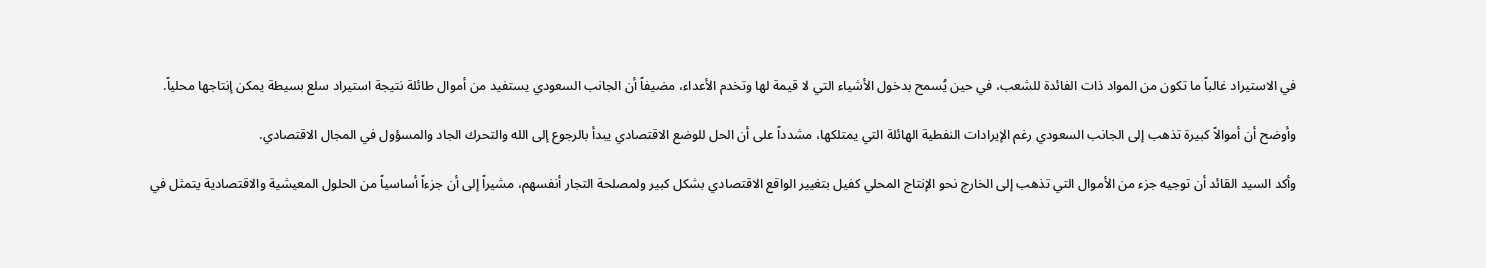في الاستيراد غالباً ما تكون من المواد ذات الفائدة للشعب، في حين يُسمح بدخول الأشياء التي لا قيمة لها وتخدم الأعداء، مضيفاً أن الجانب السعودي يستفيد من أموال طائلة نتيجة استيراد سلع بسيطة يمكن إنتاجها محلياً.

وأوضح أن أموالاً كبيرة تذهب إلى الجانب السعودي رغم الإيرادات النفطية الهائلة التي يمتلكها، مشدداً على أن الحل للوضع الاقتصادي يبدأ بالرجوع إلى الله والتحرك الجاد والمسؤول في المجال الاقتصادي.

وأكد السيد القائد أن توجيه جزء من الأموال التي تذهب إلى الخارج نحو الإنتاج المحلي كفيل بتغيير الواقع الاقتصادي بشكل كبير ولمصلحة التجار أنفسهم، مشيراً إلى أن جزءاً أساسياً من الحلول المعيشية والاقتصادية يتمثل في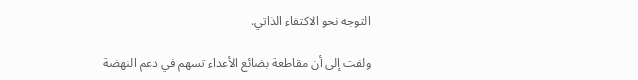التوجه نحو الاكتفاء الذاتي.

ولفت إلى أن مقاطعة بضائع الأعداء تسهم في دعم النهضة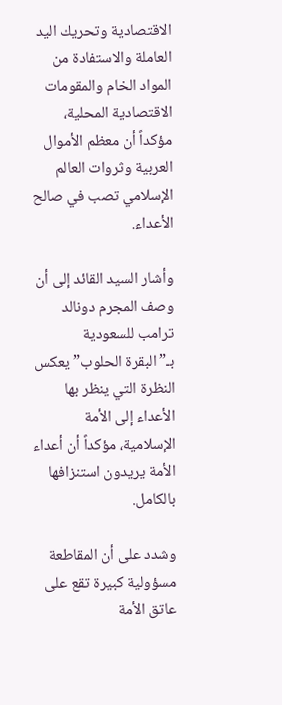الاقتصادية وتحريك اليد العاملة والاستفادة من المواد الخام والمقومات الاقتصادية المحلية، مؤكداً أن معظم الأموال العربية وثروات العالم الإسلامي تصب في صالح الأعداء.

وأشار السيد القائد إلى أن وصف المجرم دونالد ترامب للسعودية بـ”البقرة الحلوب” يعكس النظرة التي ينظر بها الأعداء إلى الأمة الإسلامية، مؤكداً أن أعداء الأمة يريدون استنزافها بالكامل.

وشدد على أن المقاطعة مسؤولية كبيرة تقع على عاتق الأمة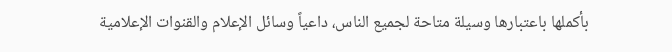بأكملها باعتبارها وسيلة متاحة لجميع الناس، داعياً وسائل الإعلام والقنوات الإعلامية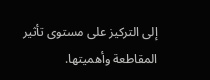إلى التركيز على مستوى تأثير المقاطعة وأهميتها.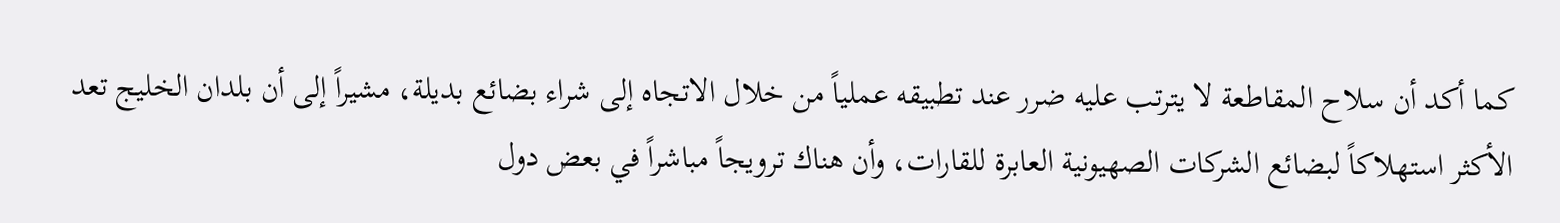كما أكد أن سلاح المقاطعة لا يترتب عليه ضرر عند تطبيقه عملياً من خلال الاتجاه إلى شراء بضائع بديلة، مشيراً إلى أن بلدان الخليج تعد الأكثر استهلاكاً لبضائع الشركات الصهيونية العابرة للقارات، وأن هناك ترويجاً مباشراً في بعض دول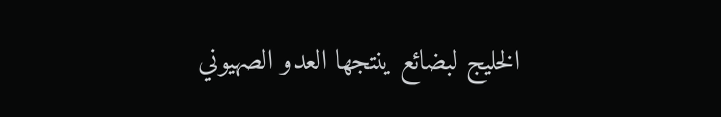الخليج لبضائع ينتجها العدو الصهيوني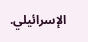الإسرائيلي.